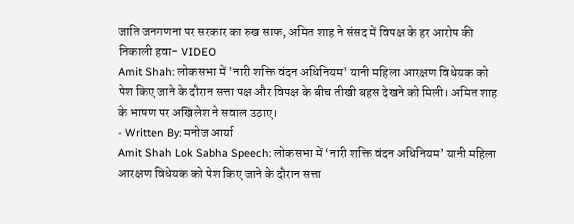जाति जनगणना पर सरकार का रुख साफ, अमित शाह ने संसद में विपक्ष के हर आरोप की निकाली हवा- VIDEO
Amit Shah: लोकसभा में 'नारी शक्ति वंदन अधिनियम' यानी महिला आरक्षण विधेयक को पेश किए जाने के दौरान सत्ता पक्ष और विपक्ष के बीच तीखी बहस देखने को मिली। अमित शाह के भाषण पर अखिलेश ने सवाल उठाए।
- Written By: मनोज आर्या
Amit Shah Lok Sabha Speech: लोकसभा में ‘नारी शक्ति वंदन अधिनियम’ यानी महिला आरक्षण विधेयक को पेश किए जाने के दौरान सत्ता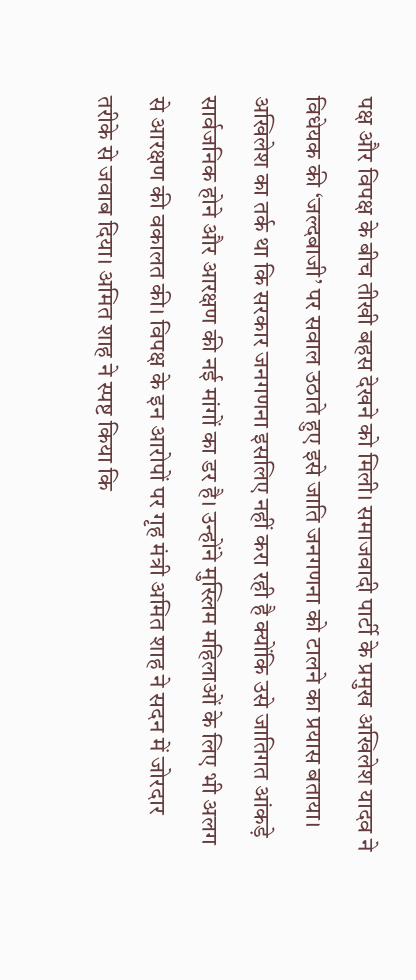पक्ष और विपक्ष के बीच तीखी बहस देखने को मिली। समाजवादी पार्टी के प्रमुख अखिलेश यादव ने विधेयक की ‘जल्दबाजी’ पर सवाल उठाते हुए इसे जाति जनगणना को टालने का प्रयास बताया। अखिलेश का तर्क था कि सरकार जनगणना इसलिए नहीं करा रही है क्योंकि उसे जातिगत आंकड़े सार्वजनिक होने और आरक्षण की नई मांगों का डर है। उन्होंने मुस्लिम महिलाओं के लिए भी अलग से आरक्षण की वकालत की। विपक्ष के इन आरोपों पर गृह मंत्री अमित शाह ने सदन में जोरदार तरीके से जवाब दिया। अमित शाह ने स्पष्ट किया कि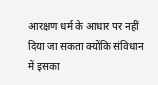आरक्षण धर्म के आधार पर नहीं दिया जा सकता क्योंकि संविधान में इसका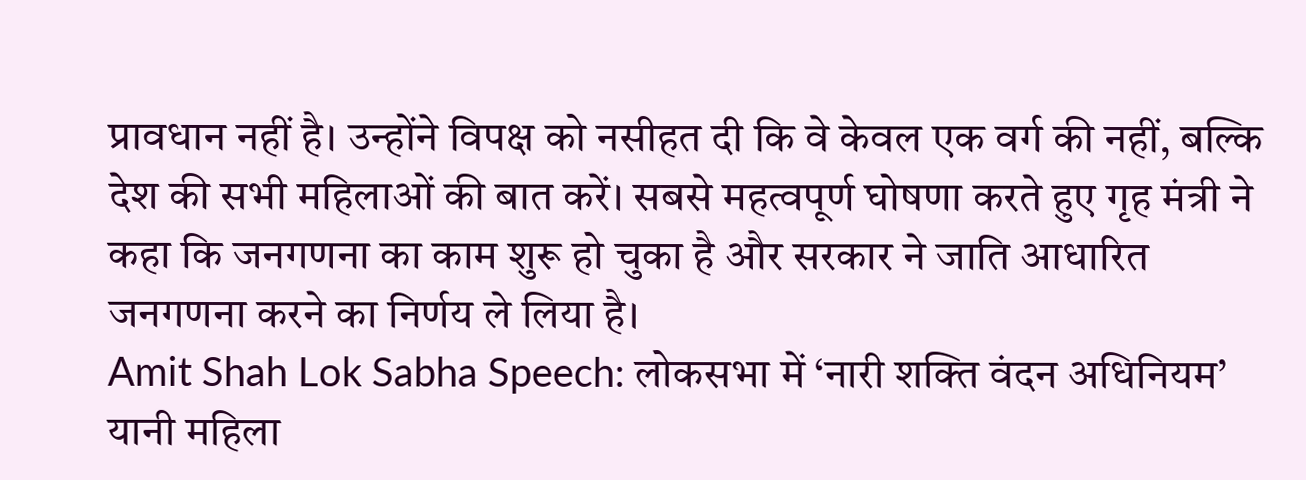प्रावधान नहीं है। उन्होंने विपक्ष को नसीहत दी कि वे केवल एक वर्ग की नहीं, बल्कि देश की सभी महिलाओं की बात करें। सबसे महत्वपूर्ण घोषणा करते हुए गृह मंत्री ने कहा कि जनगणना का काम शुरू हो चुका है और सरकार ने जाति आधारित जनगणना करने का निर्णय ले लिया है।
Amit Shah Lok Sabha Speech: लोकसभा में ‘नारी शक्ति वंदन अधिनियम’ यानी महिला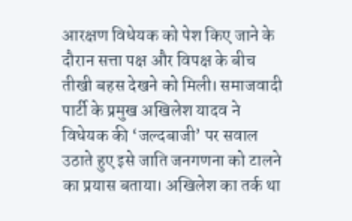आरक्षण विधेयक को पेश किए जाने के दौरान सत्ता पक्ष और विपक्ष के बीच तीखी बहस देखने को मिली। समाजवादी पार्टी के प्रमुख अखिलेश यादव ने विधेयक की ‘जल्दबाजी’ पर सवाल उठाते हुए इसे जाति जनगणना को टालने का प्रयास बताया। अखिलेश का तर्क था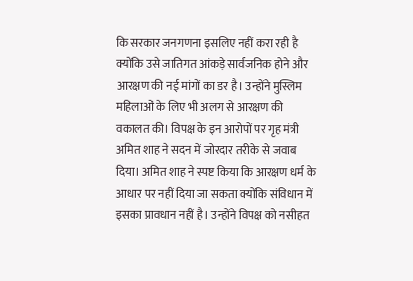कि सरकार जनगणना इसलिए नहीं करा रही है क्योंकि उसे जातिगत आंकड़े सार्वजनिक होने और आरक्षण की नई मांगों का डर है। उन्होंने मुस्लिम महिलाओं के लिए भी अलग से आरक्षण की वकालत की। विपक्ष के इन आरोपों पर गृह मंत्री अमित शाह ने सदन में जोरदार तरीके से जवाब दिया। अमित शाह ने स्पष्ट किया कि आरक्षण धर्म के आधार पर नहीं दिया जा सकता क्योंकि संविधान में इसका प्रावधान नहीं है। उन्होंने विपक्ष को नसीहत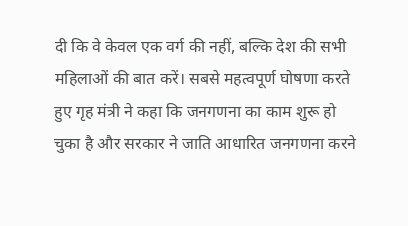दी कि वे केवल एक वर्ग की नहीं, बल्कि देश की सभी महिलाओं की बात करें। सबसे महत्वपूर्ण घोषणा करते हुए गृह मंत्री ने कहा कि जनगणना का काम शुरू हो चुका है और सरकार ने जाति आधारित जनगणना करने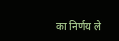का निर्णय ले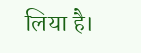लिया है।